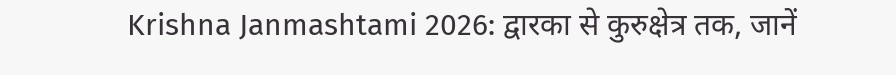Krishna Janmashtami 2026: द्वारका से कुरुक्षेत्र तक, जानें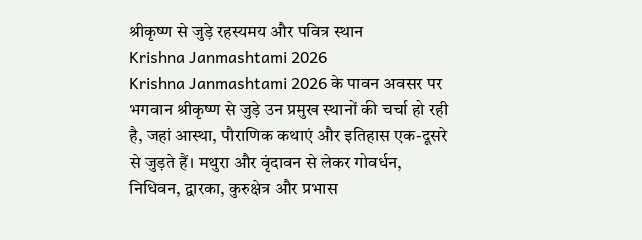श्रीकृष्ण से जुड़े रहस्यमय और पवित्र स्थान
Krishna Janmashtami 2026
Krishna Janmashtami 2026 के पावन अवसर पर भगवान श्रीकृष्ण से जुड़े उन प्रमुख स्थानों की चर्चा हो रही है, जहां आस्था, पौराणिक कथाएं और इतिहास एक-दूसरे से जुड़ते हैं। मथुरा और वृंदावन से लेकर गोवर्धन, निधिवन, द्वारका, कुरुक्षेत्र और प्रभास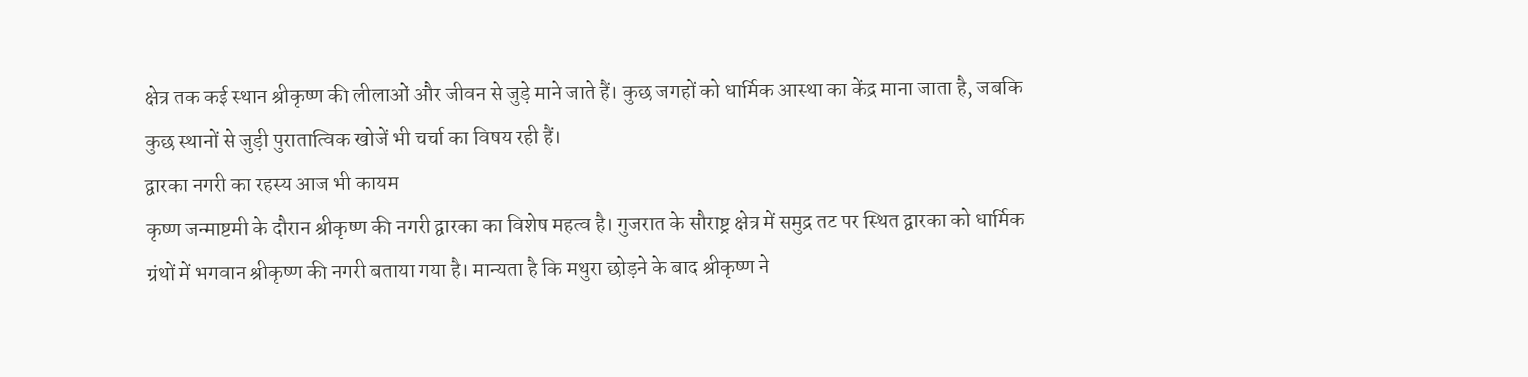क्षेत्र तक कई स्थान श्रीकृष्ण की लीलाओं और जीवन से जुड़े माने जाते हैं। कुछ जगहों को धार्मिक आस्था का केंद्र माना जाता है, जबकि कुछ स्थानों से जुड़ी पुरातात्विक खोजें भी चर्चा का विषय रही हैं।
द्वारका नगरी का रहस्य आज भी कायम
कृष्ण जन्माष्टमी के दौरान श्रीकृष्ण की नगरी द्वारका का विशेष महत्व है। गुजरात के सौराष्ट्र क्षेत्र में समुद्र तट पर स्थित द्वारका को धार्मिक ग्रंथों में भगवान श्रीकृष्ण की नगरी बताया गया है। मान्यता है कि मथुरा छोड़ने के बाद श्रीकृष्ण ने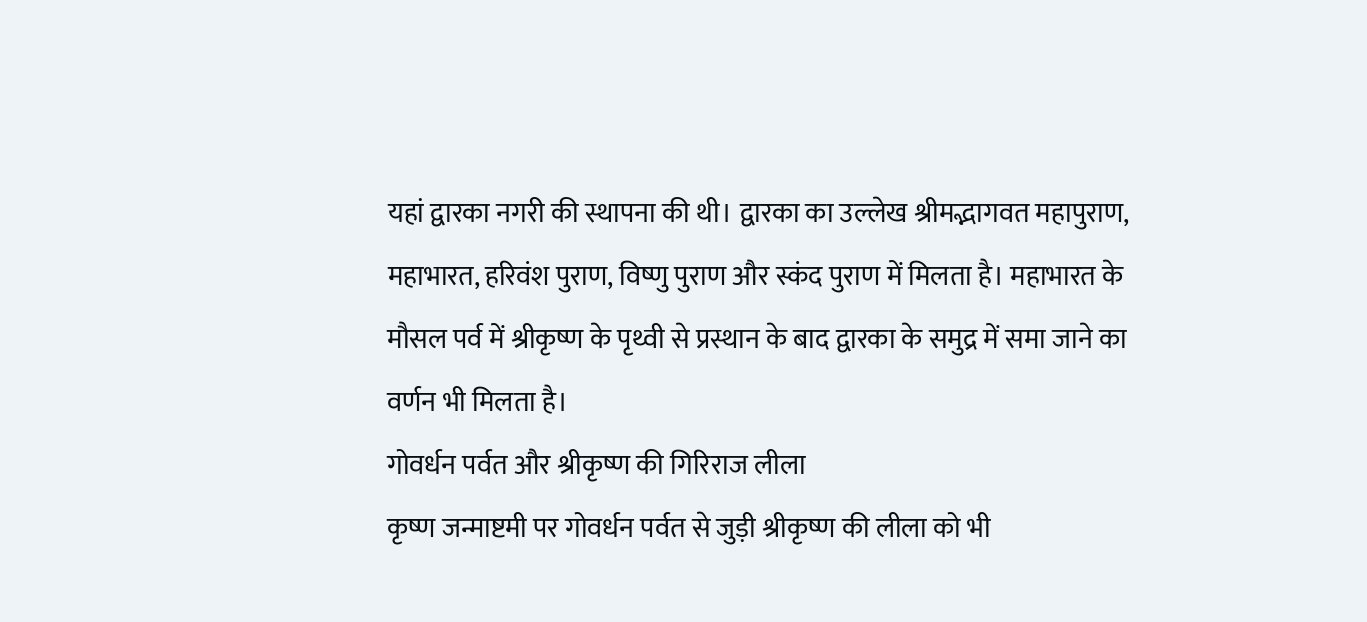यहां द्वारका नगरी की स्थापना की थी। द्वारका का उल्लेख श्रीमद्भागवत महापुराण, महाभारत, हरिवंश पुराण, विष्णु पुराण और स्कंद पुराण में मिलता है। महाभारत के मौसल पर्व में श्रीकृष्ण के पृथ्वी से प्रस्थान के बाद द्वारका के समुद्र में समा जाने का वर्णन भी मिलता है।
गोवर्धन पर्वत और श्रीकृष्ण की गिरिराज लीला
कृष्ण जन्माष्टमी पर गोवर्धन पर्वत से जुड़ी श्रीकृष्ण की लीला को भी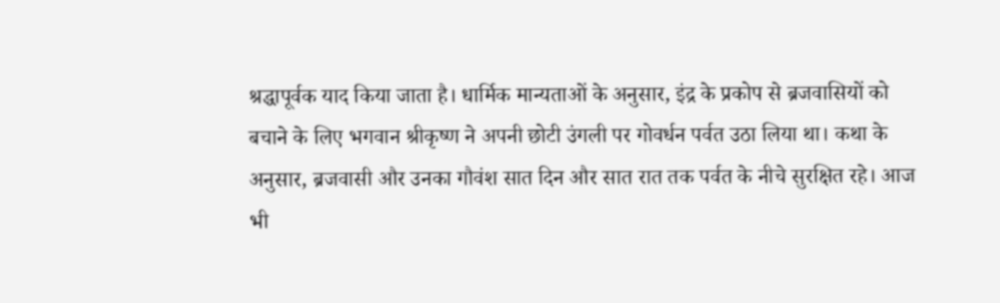श्रद्धापूर्वक याद किया जाता है। धार्मिक मान्यताओं के अनुसार, इंद्र के प्रकोप से ब्रजवासियों को बचाने के लिए भगवान श्रीकृष्ण ने अपनी छोटी उंगली पर गोवर्धन पर्वत उठा लिया था। कथा के अनुसार, ब्रजवासी और उनका गौवंश सात दिन और सात रात तक पर्वत के नीचे सुरक्षित रहे। आज भी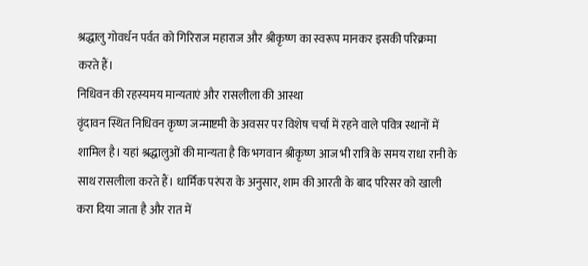श्रद्धालु गोवर्धन पर्वत को गिरिराज महाराज और श्रीकृष्ण का स्वरूप मानकर इसकी परिक्रमा करते हैं।
निधिवन की रहस्यमय मान्यताएं और रासलीला की आस्था
वृंदावन स्थित निधिवन कृष्ण जन्माष्टमी के अवसर पर विशेष चर्चा में रहने वाले पवित्र स्थानों में शामिल है। यहां श्रद्धालुओं की मान्यता है कि भगवान श्रीकृष्ण आज भी रात्रि के समय राधा रानी के साथ रासलीला करते हैं। धार्मिक परंपरा के अनुसार, शाम की आरती के बाद परिसर को खाली करा दिया जाता है और रात में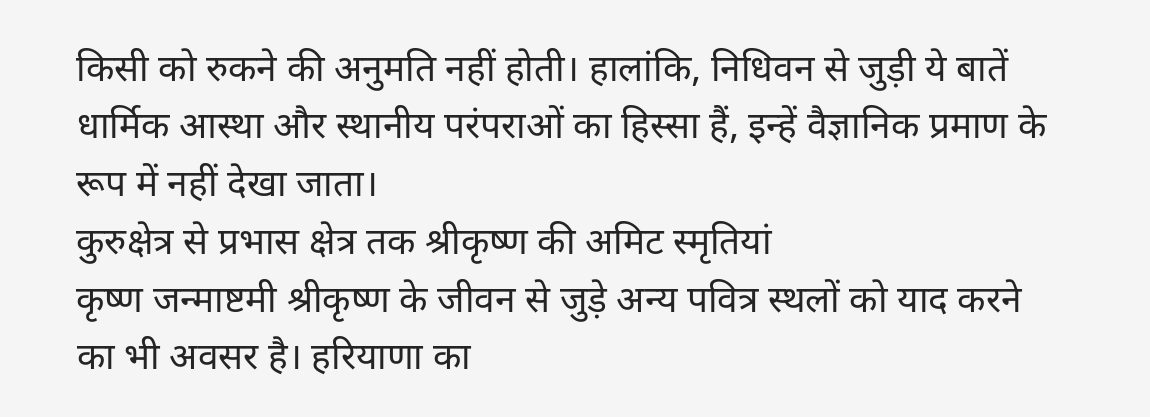किसी को रुकने की अनुमति नहीं होती। हालांकि, निधिवन से जुड़ी ये बातें धार्मिक आस्था और स्थानीय परंपराओं का हिस्सा हैं, इन्हें वैज्ञानिक प्रमाण के रूप में नहीं देखा जाता।
कुरुक्षेत्र से प्रभास क्षेत्र तक श्रीकृष्ण की अमिट स्मृतियां
कृष्ण जन्माष्टमी श्रीकृष्ण के जीवन से जुड़े अन्य पवित्र स्थलों को याद करने का भी अवसर है। हरियाणा का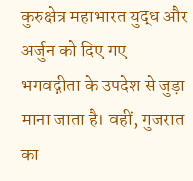कुरुक्षेत्र महाभारत युद्ध और अर्जुन को दिए गए भगवद्गीता के उपदेश से जुड़ा माना जाता है। वहीं, गुजरात का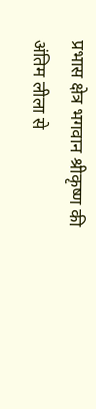प्रभास क्षेत्र भगवान श्रीकृष्ण की अंतिम लीला से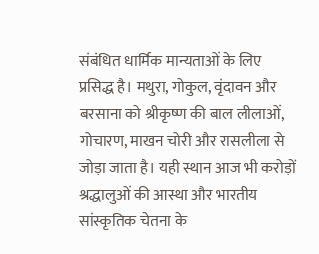संबंधित धार्मिक मान्यताओं के लिए प्रसिद्ध है। मथुरा, गोकुल, वृंदावन और बरसाना को श्रीकृष्ण की बाल लीलाओं, गोचारण, माखन चोरी और रासलीला से जोड़ा जाता है। यही स्थान आज भी करोड़ों श्रद्धालुओं की आस्था और भारतीय सांस्कृतिक चेतना के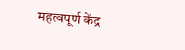महत्वपूर्ण केंद्र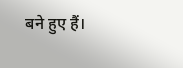बने हुए हैं।